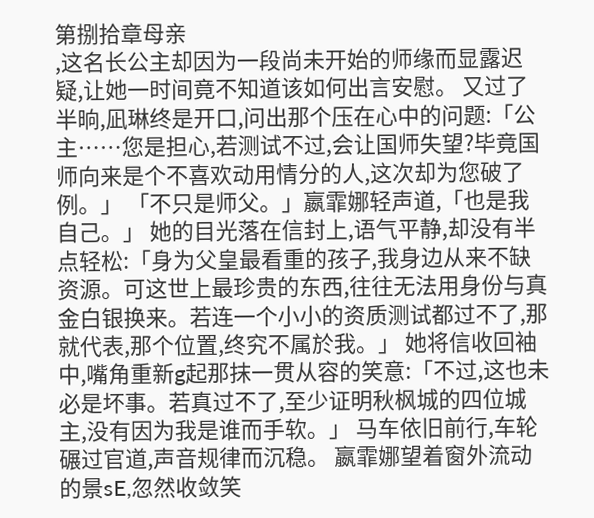第捌拾章母亲
,这名长公主却因为一段尚未开始的师缘而显露迟疑,让她一时间竟不知道该如何出言安慰。 又过了半晌,凪琳终是开口,问出那个压在心中的问题:「公主……您是担心,若测试不过,会让国师失望?毕竟国师向来是个不喜欢动用情分的人,这次却为您破了例。」 「不只是师父。」嬴霏娜轻声道,「也是我自己。」 她的目光落在信封上,语气平静,却没有半点轻松:「身为父皇最看重的孩子,我身边从来不缺资源。可这世上最珍贵的东西,往往无法用身份与真金白银换来。若连一个小小的资质测试都过不了,那就代表,那个位置,终究不属於我。」 她将信收回袖中,嘴角重新g起那抹一贯从容的笑意:「不过,这也未必是坏事。若真过不了,至少证明秋枫城的四位城主,没有因为我是谁而手软。」 马车依旧前行,车轮碾过官道,声音规律而沉稳。 嬴霏娜望着窗外流动的景sE,忽然收敛笑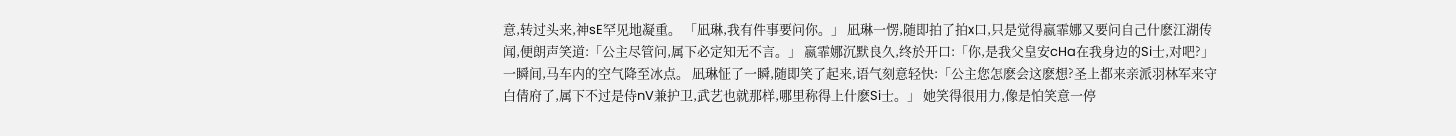意,转过头来,神sE罕见地凝重。 「凪琳,我有件事要问你。」 凪琳一愣,随即拍了拍x口,只是觉得嬴霏娜又要问自己什麽江湖传闻,便朗声笑道:「公主尽管问,属下必定知无不言。」 嬴霏娜沉默良久,终於开口:「你,是我父皇安cHa在我身边的Si士,对吧?」 一瞬间,马车内的空气降至冰点。 凪琳怔了一瞬,随即笑了起来,语气刻意轻快:「公主您怎麽会这麽想?圣上都来亲派羽林军来守白倩府了,属下不过是侍nV兼护卫,武艺也就那样,哪里称得上什麽Si士。」 她笑得很用力,像是怕笑意一停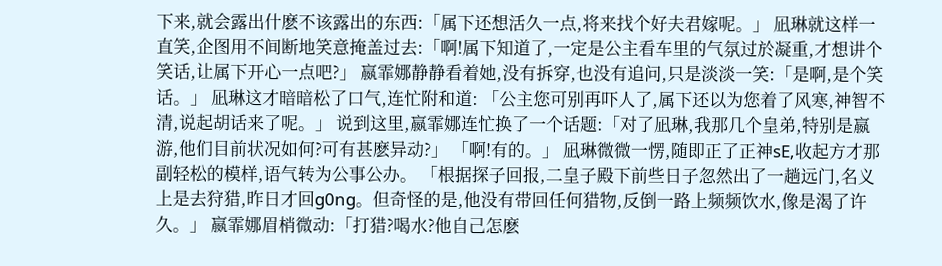下来,就会露出什麽不该露出的东西:「属下还想活久一点,将来找个好夫君嫁呢。」 凪琳就这样一直笑,企图用不间断地笑意掩盖过去:「啊!属下知道了,一定是公主看车里的气氛过於凝重,才想讲个笑话,让属下开心一点吧?」 嬴霏娜静静看着她,没有拆穿,也没有追问,只是淡淡一笑:「是啊,是个笑话。」 凪琳这才暗暗松了口气,连忙附和道: 「公主您可别再吓人了,属下还以为您着了风寒,神智不清,说起胡话来了呢。」 说到这里,嬴霏娜连忙换了一个话题:「对了凪琳,我那几个皇弟,特别是嬴游,他们目前状况如何?可有甚麽异动?」 「啊!有的。」 凪琳微微一愣,随即正了正神sE,收起方才那副轻松的模样,语气转为公事公办。 「根据探子回报,二皇子殿下前些日子忽然出了一趟远门,名义上是去狩猎,昨日才回g0ng。但奇怪的是,他没有带回任何猎物,反倒一路上频频饮水,像是渴了许久。」 嬴霏娜眉梢微动:「打猎?喝水?他自己怎麽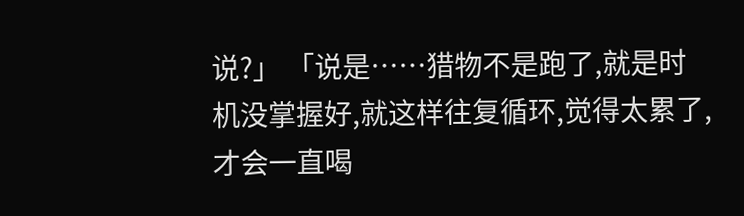说?」 「说是……猎物不是跑了,就是时机没掌握好,就这样往复循环,觉得太累了,才会一直喝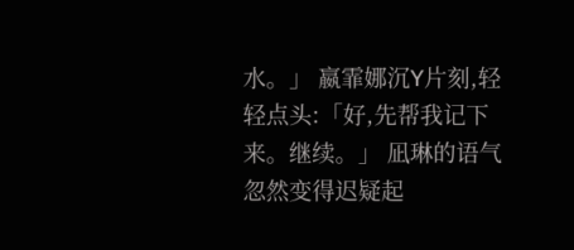水。」 嬴霏娜沉Y片刻,轻轻点头:「好,先帮我记下来。继续。」 凪琳的语气忽然变得迟疑起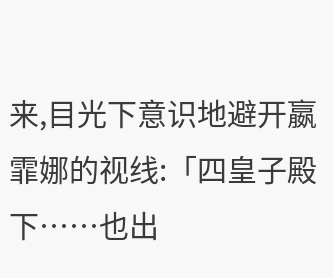来,目光下意识地避开嬴霏娜的视线:「四皇子殿下……也出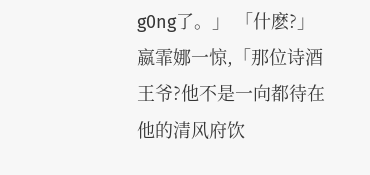g0ng了。」 「什麽?」嬴霏娜一惊,「那位诗酒王爷?他不是一向都待在他的清风府饮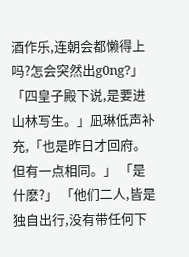酒作乐,连朝会都懒得上吗?怎会突然出g0ng?」 「四皇子殿下说,是要进山林写生。」凪琳低声补充,「也是昨日才回府。但有一点相同。」 「是什麽?」 「他们二人,皆是独自出行,没有带任何下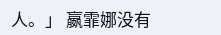人。」 嬴霏娜没有